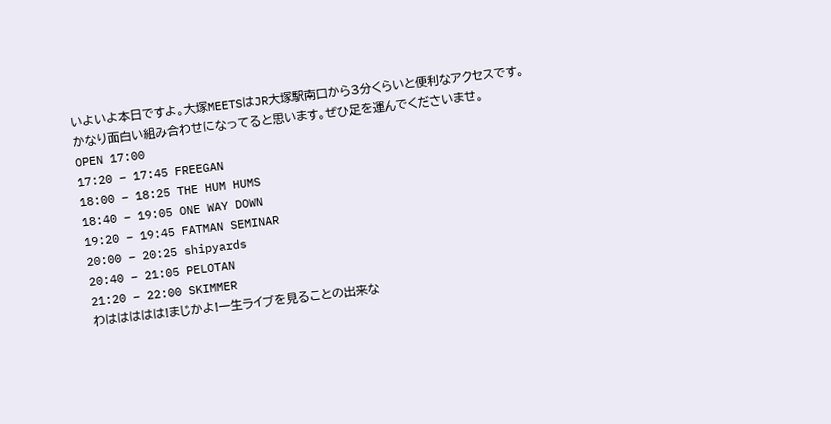いよいよ本日ですよ。大塚MEETSはJR大塚駅南口から3分くらいと便利なアクセスです。かなり面白い組み合わせになってると思います。ぜひ足を運んでくださいませ。
OPEN 17:00
17:20 – 17:45 FREEGAN
18:00 – 18:25 THE HUM HUMS
18:40 – 19:05 ONE WAY DOWN
19:20 – 19:45 FATMAN SEMINAR
20:00 – 20:25 shipyards
20:40 – 21:05 PELOTAN
21:20 – 22:00 SKIMMER
わははははは!まじかよ!一生ライブを見ることの出来な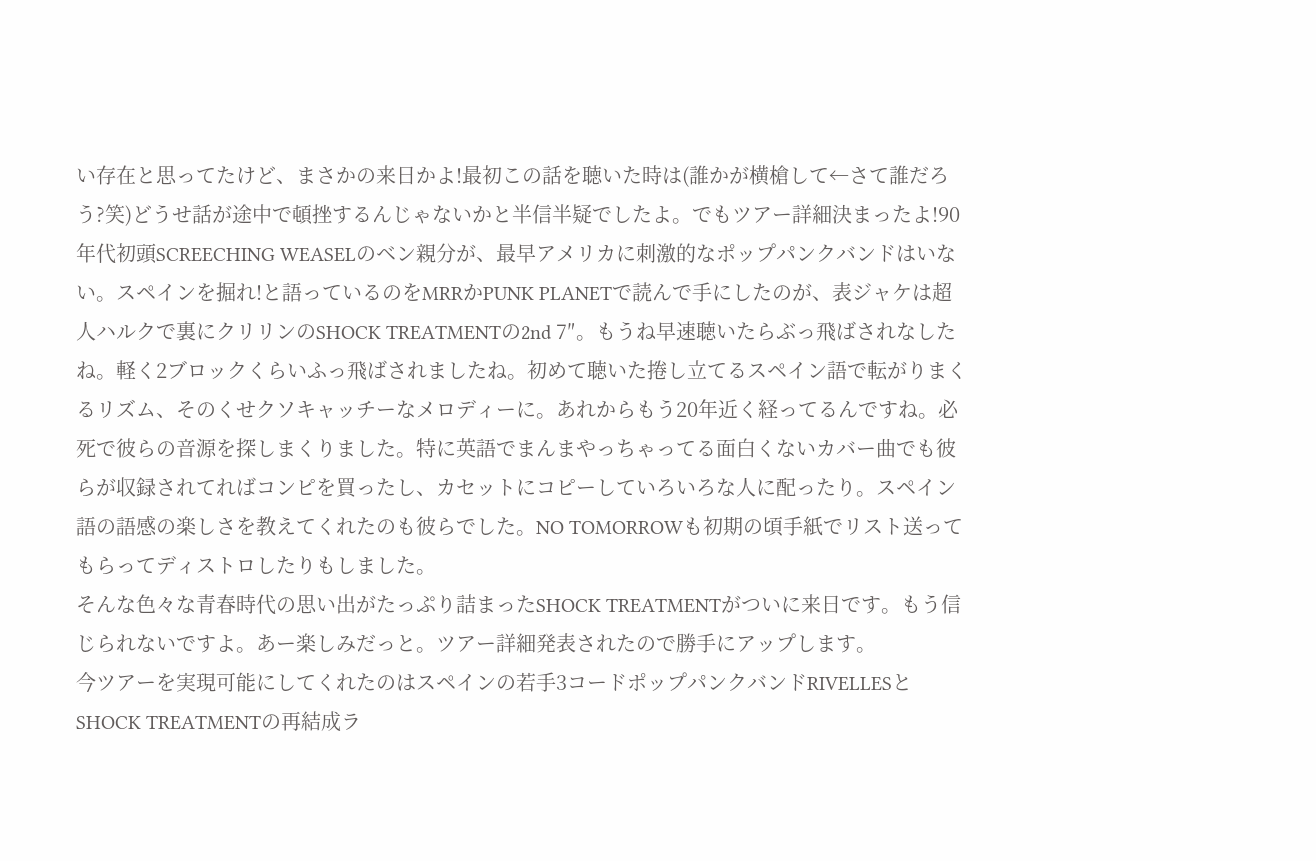い存在と思ってたけど、まさかの来日かよ!最初この話を聴いた時は(誰かが横槍して←さて誰だろう?笑)どうせ話が途中で頓挫するんじゃないかと半信半疑でしたよ。でもツアー詳細決まったよ!90年代初頭SCREECHING WEASELのベン親分が、最早アメリカに刺激的なポップパンクバンドはいない。スペインを掘れ!と語っているのをMRRかPUNK PLANETで読んで手にしたのが、表ジャケは超人ハルクで裏にクリリンのSHOCK TREATMENTの2nd 7″。もうね早速聴いたらぶっ飛ばされなしたね。軽く2ブロックくらいふっ飛ばされましたね。初めて聴いた捲し立てるスペイン語で転がりまくるリズム、そのくせクソキャッチーなメロディーに。あれからもう20年近く経ってるんですね。必死で彼らの音源を探しまくりました。特に英語でまんまやっちゃってる面白くないカバー曲でも彼らが収録されてればコンピを買ったし、カセットにコピーしていろいろな人に配ったり。スペイン語の語感の楽しさを教えてくれたのも彼らでした。NO TOMORROWも初期の頃手紙でリスト送ってもらってディストロしたりもしました。
そんな色々な青春時代の思い出がたっぷり詰まったSHOCK TREATMENTがついに来日です。もう信じられないですよ。あー楽しみだっと。ツアー詳細発表されたので勝手にアップします。
今ツアーを実現可能にしてくれたのはスペインの若手3コードポップパンクバンドRIVELLESとSHOCK TREATMENTの再結成ラ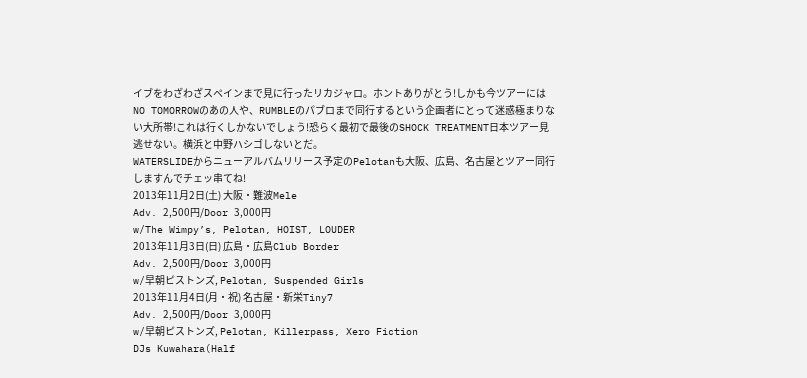イブをわざわざスペインまで見に行ったリカジャロ。ホントありがとう!しかも今ツアーにはNO TOMORROWのあの人や、RUMBLEのパブロまで同行するという企画者にとって迷惑極まりない大所帯!これは行くしかないでしょう!恐らく最初で最後のSHOCK TREATMENT日本ツアー見逃せない。横浜と中野ハシゴしないとだ。
WATERSLIDEからニューアルバムリリース予定のPelotanも大阪、広島、名古屋とツアー同行しますんでチェッ串てね!
2013年11月2日(土) 大阪・難波Mele
Adv. 2,500円/Door 3,000円
w/The Wimpy’s, Pelotan, HOIST, LOUDER
2013年11月3日(日) 広島・広島Club Border
Adv. 2,500円/Door 3,000円
w/早朝ピストンズ, Pelotan, Suspended Girls
2013年11月4日(月・祝) 名古屋・新栄Tiny7
Adv. 2,500円/Door 3,000円
w/早朝ピストンズ, Pelotan, Killerpass, Xero Fiction
DJs Kuwahara(Half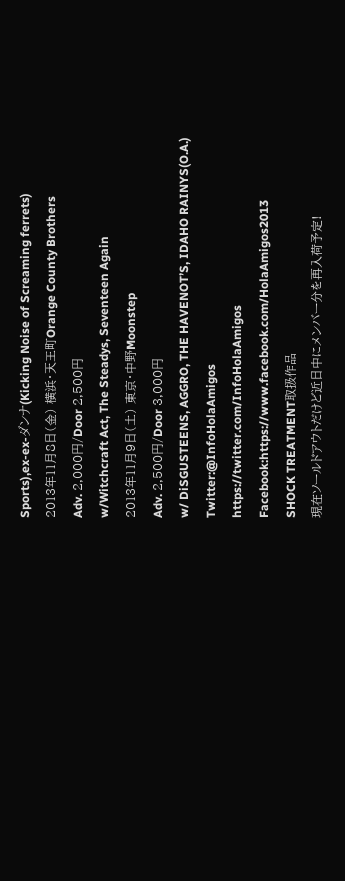Sports),ex-ex-ダンナ(Kicking Noise of Screaming ferrets)
2013年11月8日(金) 横浜・天王町Orange County Brothers
Adv. 2,000円/Door 2,500円
w/Witchcraft Act, The Steadys, Seventeen Again
2013年11月9日(土) 東京・中野Moonstep
Adv. 2,500円/Door 3,000円
w/ DiSGUSTEENS, AGGRO, THE HAVENOT’S, IDAHO RAINYS(O.A.)
Twitter:@InfoHolaAmigos
https://twitter.com/InfoHolaAmigos
Facebook:https://www.facebook.com/HolaAmigos2013
SHOCK TREATMENT取扱作品
現在ソールドアウトだけど近日中にメンバー分を再入荷予定!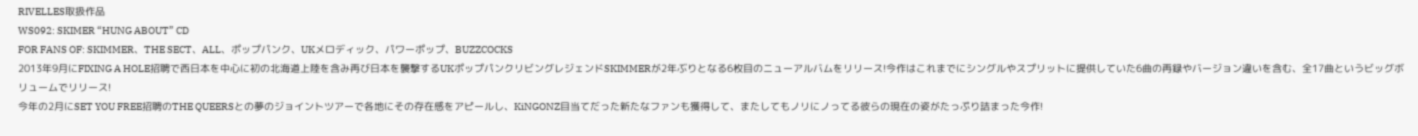RIVELLES取扱作品
WS092: SKIMER “HUNG ABOUT” CD
FOR FANS OF: SKIMMER、THE SECT、ALL、ポップパンク、UKメロディック、パワーポップ、BUZZCOCKS
2013年9月にFIXING A HOLE招聘で西日本を中心に初の北海道上陸を含み再び日本を襲撃するUKポップパンクリビングレジェンドSKIMMERが2年ぶりとなる6枚目のニューアルバムをリリース!今作はこれまでにシングルやスプリットに提供していた6曲の再録やバージョン違いを含む、全17曲というビッグボリュームでリリース!
今年の2月にSET YOU FREE招聘のTHE QUEERSとの夢のジョイントツアーで各地にその存在感をアピールし、KiNGONZ目当てだった新たなファンも獲得して、またしてもノリにノってる彼らの現在の姿がたっぷり詰まった今作!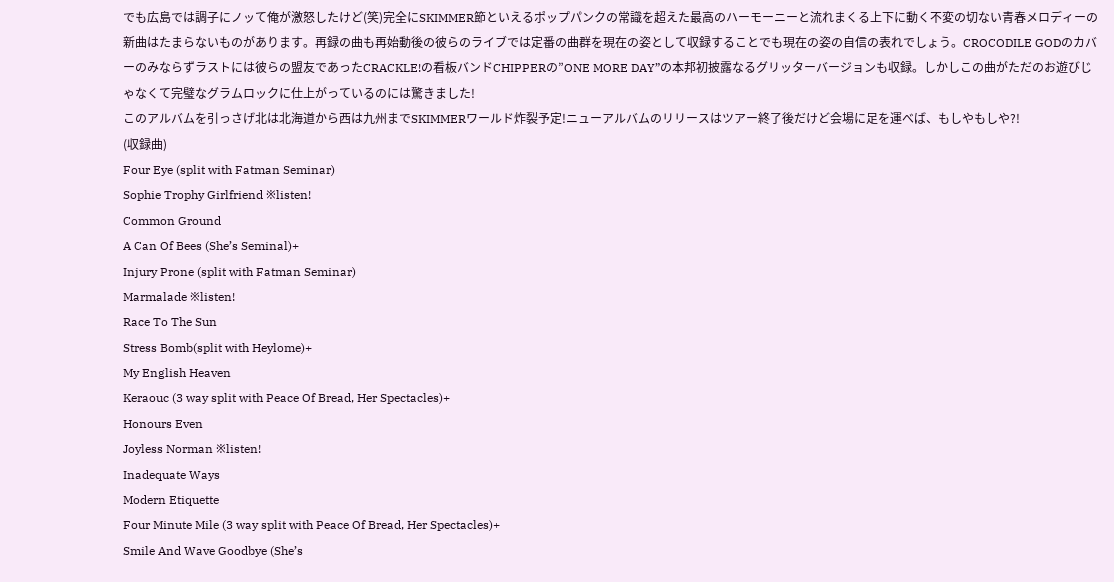でも広島では調子にノッて俺が激怒したけど(笑)完全にSKIMMER節といえるポップパンクの常識を超えた最高のハーモーニーと流れまくる上下に動く不変の切ない青春メロディーの新曲はたまらないものがあります。再録の曲も再始動後の彼らのライブでは定番の曲群を現在の姿として収録することでも現在の姿の自信の表れでしょう。CROCODILE GODのカバーのみならずラストには彼らの盟友であったCRACKLE!の看板バンドCHIPPERの”ONE MORE DAY”の本邦初披露なるグリッターバージョンも収録。しかしこの曲がただのお遊びじゃなくて完璧なグラムロックに仕上がっているのには驚きました!
このアルバムを引っさげ北は北海道から西は九州までSKIMMERワールド炸裂予定!ニューアルバムのリリースはツアー終了後だけど会場に足を運べば、もしやもしや?!
(収録曲)
Four Eye (split with Fatman Seminar)
Sophie Trophy Girlfriend ※listen!
Common Ground
A Can Of Bees (She’s Seminal)+
Injury Prone (split with Fatman Seminar)
Marmalade ※listen!
Race To The Sun
Stress Bomb(split with Heylome)+
My English Heaven
Keraouc (3 way split with Peace Of Bread, Her Spectacles)+
Honours Even
Joyless Norman ※listen!
Inadequate Ways
Modern Etiquette
Four Minute Mile (3 way split with Peace Of Bread, Her Spectacles)+
Smile And Wave Goodbye (She’s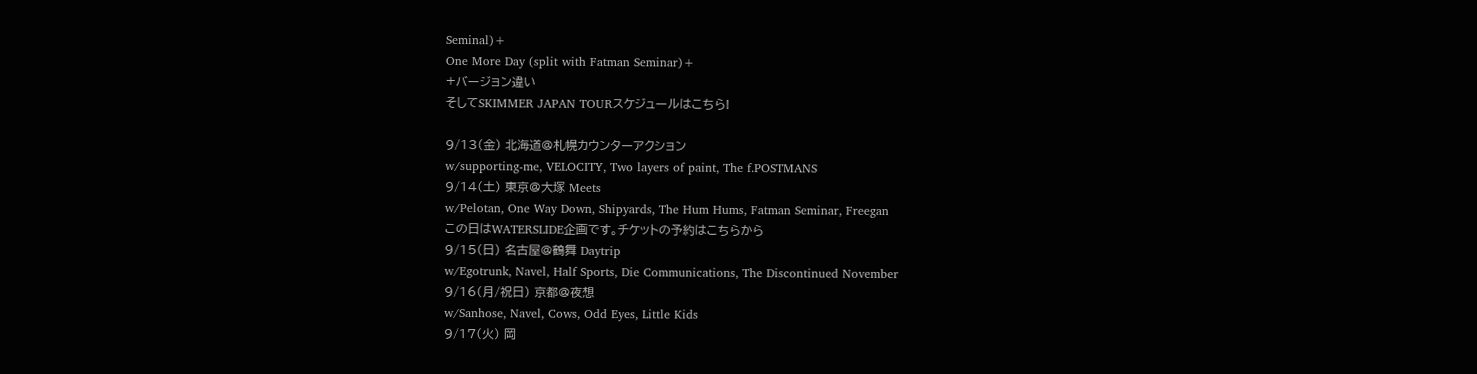Seminal)+
One More Day (split with Fatman Seminar)+
+バージョン違い
そしてSKIMMER JAPAN TOURスケジュールはこちら!

9/13(金) 北海道@札幌カウンターアクション
w/supporting-me, VELOCITY, Two layers of paint, The f.POSTMANS
9/14(土) 東京@大塚 Meets
w/Pelotan, One Way Down, Shipyards, The Hum Hums, Fatman Seminar, Freegan
この日はWATERSLIDE企画です。チケットの予約はこちらから
9/15(日) 名古屋@鶴舞 Daytrip
w/Egotrunk, Navel, Half Sports, Die Communications, The Discontinued November
9/16(月/祝日) 京都@夜想
w/Sanhose, Navel, Cows, Odd Eyes, Little Kids
9/17(火) 岡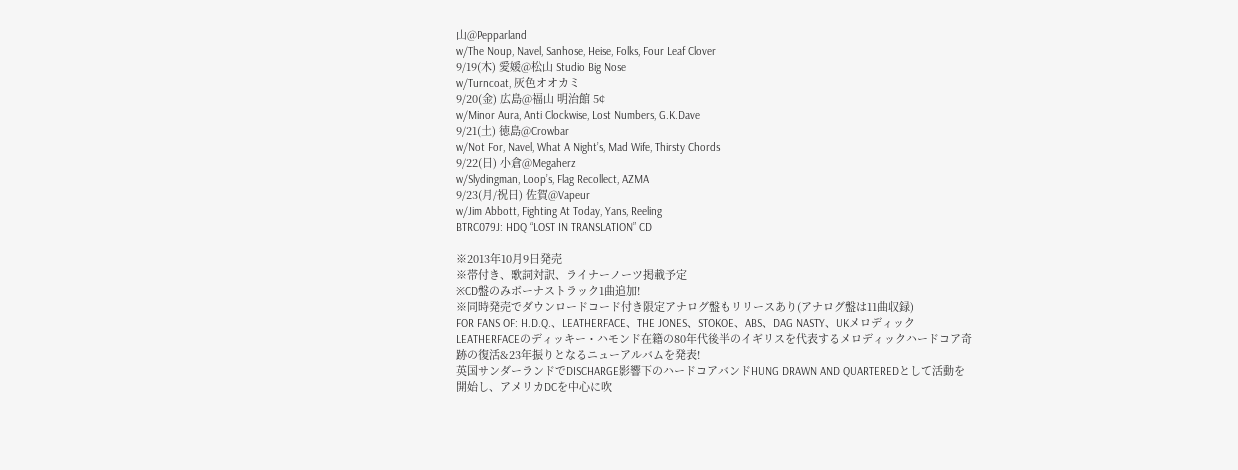山@Pepparland
w/The Noup, Navel, Sanhose, Heise, Folks, Four Leaf Clover
9/19(木) 愛媛@松山 Studio Big Nose
w/Turncoat, 灰色オオカミ
9/20(金) 広島@福山 明治館 5¢
w/Minor Aura, Anti Clockwise, Lost Numbers, G.K.Dave
9/21(土) 徳島@Crowbar
w/Not For, Navel, What A Night’s, Mad Wife, Thirsty Chords
9/22(日) 小倉@Megaherz
w/Slydingman, Loop’s, Flag Recollect, AZMA
9/23(月/祝日) 佐賀@Vapeur
w/Jim Abbott, Fighting At Today, Yans, Reeling
BTRC079J: HDQ “LOST IN TRANSLATION” CD

※2013年10月9日発売
※帯付き、歌詞対訳、ライナーノーツ掲載予定
※CD盤のみボーナストラック1曲追加!
※同時発売でダウンロードコード付き限定アナログ盤もリリースあり(アナログ盤は11曲収録)
FOR FANS OF: H.D.Q.、LEATHERFACE、THE JONES、STOKOE、ABS、DAG NASTY、UKメロディック
LEATHERFACEのディッキー・ハモンド在籍の80年代後半のイギリスを代表するメロディックハードコア奇跡の復活&23年振りとなるニューアルバムを発表!
英国サンダーランドでDISCHARGE影響下のハードコアバンドHUNG DRAWN AND QUARTEREDとして活動を開始し、アメリカDCを中心に吹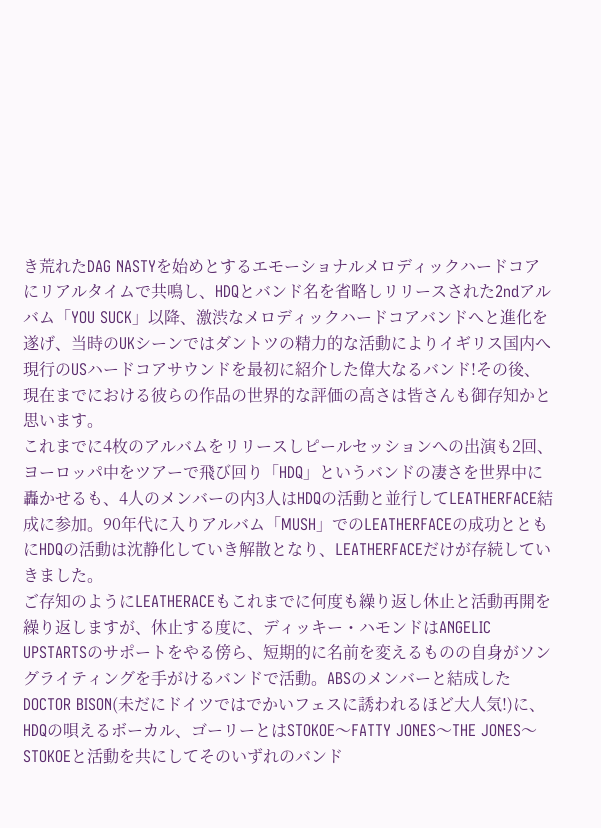き荒れたDAG NASTYを始めとするエモーショナルメロディックハードコアにリアルタイムで共鳴し、HDQとバンド名を省略しリリースされた2ndアルバム「YOU SUCK」以降、激渋なメロディックハードコアバンドへと進化を遂げ、当時のUKシーンではダントツの精力的な活動によりイギリス国内へ現行のUSハードコアサウンドを最初に紹介した偉大なるバンド!その後、現在までにおける彼らの作品の世界的な評価の高さは皆さんも御存知かと思います。
これまでに4枚のアルバムをリリースしピールセッションへの出演も2回、ヨーロッパ中をツアーで飛び回り「HDQ」というバンドの凄さを世界中に轟かせるも、4人のメンバーの内3人はHDQの活動と並行してLEATHERFACE結成に参加。90年代に入りアルバム「MUSH」でのLEATHERFACEの成功とともにHDQの活動は沈静化していき解散となり、LEATHERFACEだけが存続していきました。
ご存知のようにLEATHERACEもこれまでに何度も繰り返し休止と活動再開を繰り返しますが、休止する度に、ディッキー・ハモンドはANGELIC UPSTARTSのサポートをやる傍ら、短期的に名前を変えるものの自身がソングライティングを手がけるバンドで活動。ABSのメンバーと結成したDOCTOR BISON(未だにドイツではでかいフェスに誘われるほど大人気!)に、HDQの唄えるボーカル、ゴーリーとはSTOKOE〜FATTY JONES〜THE JONES〜STOKOEと活動を共にしてそのいずれのバンド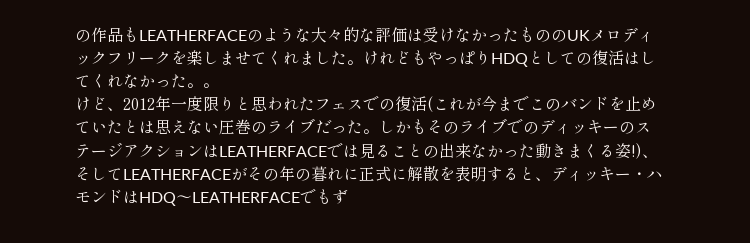の作品もLEATHERFACEのような大々的な評価は受けなかったもののUKメロディックフリークを楽しませてくれました。けれどもやっぱりHDQとしての復活はしてくれなかった。。
けど、2012年一度限りと思われたフェスでの復活(これが今までこのバンドを止めていたとは思えない圧巻のライブだった。しかもそのライブでのディッキーのステージアクションはLEATHERFACEでは見ることの出来なかった動きまくる姿!)、そしてLEATHERFACEがその年の暮れに正式に解散を表明すると、ディッキー・ハモンドはHDQ〜LEATHERFACEでもず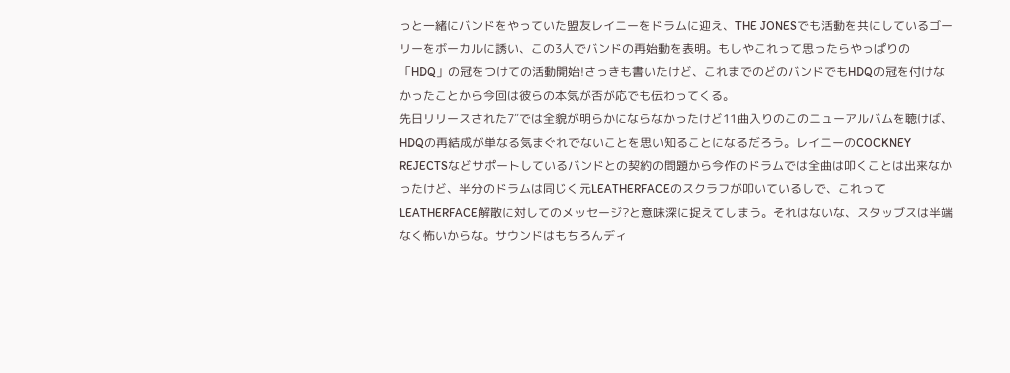っと一緒にバンドをやっていた盟友レイニーをドラムに迎え、THE JONESでも活動を共にしているゴーリーをボーカルに誘い、この3人でバンドの再始動を表明。もしやこれって思ったらやっぱりの「HDQ」の冠をつけての活動開始!さっきも書いたけど、これまでのどのバンドでもHDQの冠を付けなかったことから今回は彼らの本気が否が応でも伝わってくる。
先日リリースされた7″では全貌が明らかにならなかったけど11曲入りのこのニューアルバムを聴けば、HDQの再結成が単なる気まぐれでないことを思い知ることになるだろう。レイニーのCOCKNEY REJECTSなどサポートしているバンドとの契約の問題から今作のドラムでは全曲は叩くことは出来なかったけど、半分のドラムは同じく元LEATHERFACEのスクラフが叩いているしで、これってLEATHERFACE解散に対してのメッセージ?と意味深に捉えてしまう。それはないな、スタッブスは半端なく怖いからな。サウンドはもちろんディ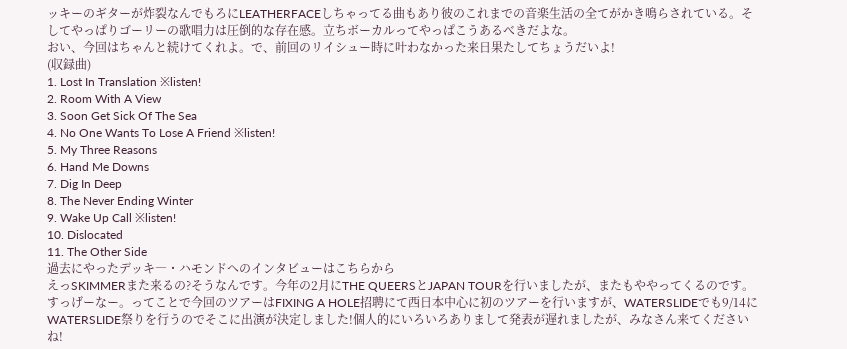ッキーのギターが炸裂なんでもろにLEATHERFACEしちゃってる曲もあり彼のこれまでの音楽生活の全てがかき鳴らされている。そしてやっぱりゴーリーの歌唱力は圧倒的な存在感。立ちボーカルってやっぱこうあるべきだよな。
おい、今回はちゃんと続けてくれよ。で、前回のリイシュー時に叶わなかった来日果たしてちょうだいよ!
(収録曲)
1. Lost In Translation ※listen!
2. Room With A View
3. Soon Get Sick Of The Sea
4. No One Wants To Lose A Friend ※listen!
5. My Three Reasons
6. Hand Me Downs
7. Dig In Deep
8. The Never Ending Winter
9. Wake Up Call ※listen!
10. Dislocated
11. The Other Side
過去にやったデッキ―・ハモンドへのインタビューはこちらから
えっSKIMMERまた来るの?そうなんです。今年の2月にTHE QUEERSとJAPAN TOURを行いましたが、またもややってくるのです。すっげーなー。ってことで今回のツアーはFIXING A HOLE招聘にて西日本中心に初のツアーを行いますが、WATERSLIDEでも9/14にWATERSLIDE祭りを行うのでそこに出演が決定しました!個人的にいろいろありまして発表が遅れましたが、みなさん来てくださいね!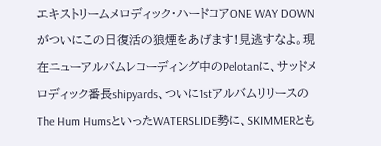エキストリームメロディック・ハードコアONE WAY DOWNがついにこの日復活の狼煙をあげます!見逃すなよ。現在ニューアルバムレコーディング中のPelotanに、サッドメロディック番長shipyards、ついに1stアルバムリリースのThe Hum HumsといったWATERSLIDE勢に、SKIMMERとも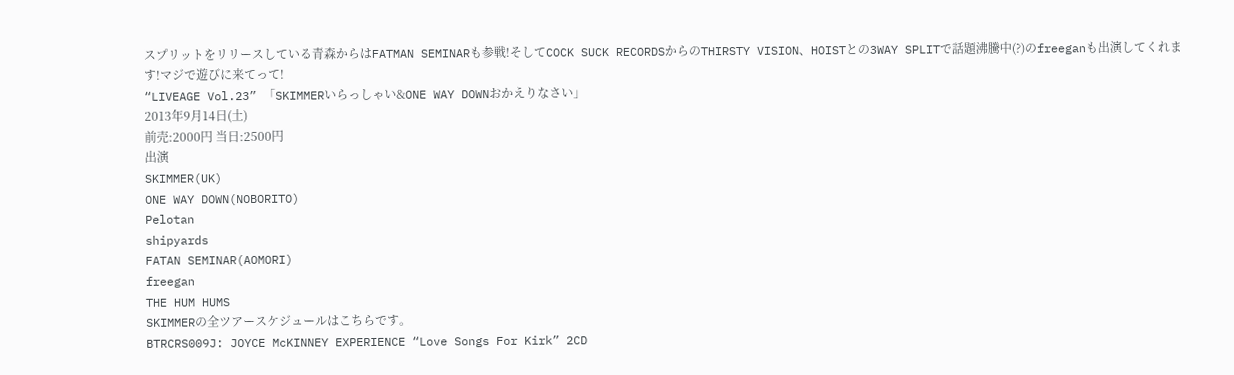スプリットをリリースしている青森からはFATMAN SEMINARも参戦!そしてCOCK SUCK RECORDSからのTHIRSTY VISION、HOISTとの3WAY SPLITで話題沸騰中(?)のfreeganも出演してくれます!マジで遊びに来てって!
“LIVEAGE Vol.23” 「SKIMMERいらっしゃい&ONE WAY DOWNおかえりなさい」
2013年9月14日(土)
前売:2000円 当日:2500円
出演
SKIMMER(UK)
ONE WAY DOWN(NOBORITO)
Pelotan
shipyards
FATAN SEMINAR(AOMORI)
freegan
THE HUM HUMS
SKIMMERの全ツアースケジュールはこちらです。
BTRCRS009J: JOYCE McKINNEY EXPERIENCE “Love Songs For Kirk” 2CD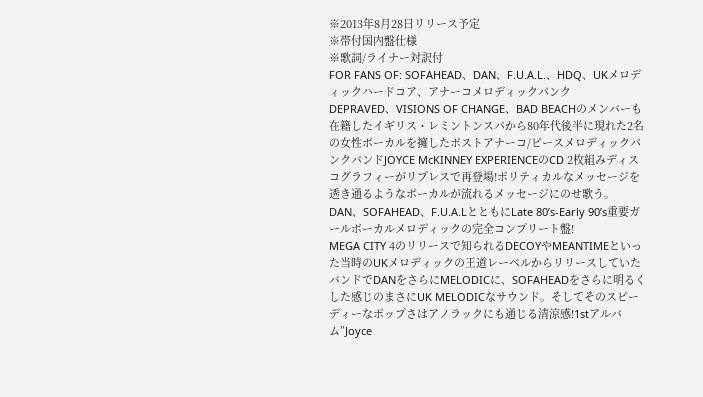※2013年8月28日リリース予定
※帯付国内盤仕様
※歌詞/ライナー対訳付
FOR FANS OF: SOFAHEAD、DAN、F.U.A.L.、HDQ、UKメロディックハードコア、アナーコメロディックパンク
DEPRAVED、VISIONS OF CHANGE、BAD BEACHのメンバーも在籍したイギリス・レミントンスパから80年代後半に現れた2名の女性ボーカルを擁したポストアナーコ/ピースメロディックパンクバンドJOYCE McKINNEY EXPERIENCEのCD 2枚組みディスコグラフィーがリプレスで再登場!ポリティカルなメッセージを透き通るようなボーカルが流れるメッセージにのせ歌う。DAN、SOFAHEAD、F.U.A.LとともにLate 80’s-Early 90’s重要ガールボーカルメロディックの完全コンプリート盤!
MEGA CITY 4のリリースで知られるDECOYやMEANTIMEといった当時のUKメロディックの王道レーベルからリリースしていたバンドでDANをさらにMELODICに、SOFAHEADをさらに明るくした感じのまさにUK MELODICなサウンド。そしてそのスピーディーなポップさはアノラックにも通じる清涼感!1stアルバム”Joyce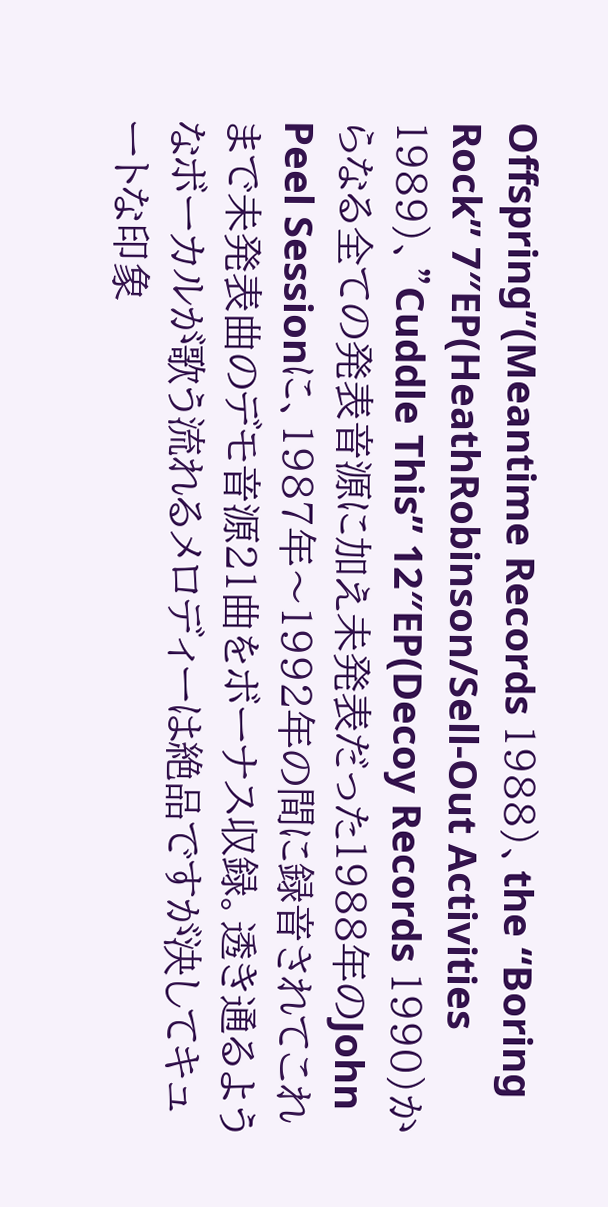Offspring”(Meantime Records 1988)、the “Boring Rock” 7″EP(HeathRobinson/Sell-Out Activities 1989)、”Cuddle This” 12″EP(Decoy Records 1990)からなる全ての発表音源に加え未発表だった1988年のJohn Peel Sessionに、1987年〜1992年の間に録音されてこれまで未発表曲のデモ音源21曲をボーナス収録。透き通るようなボーカルが歌う流れるメロディーは絶品ですが決してキュートな印象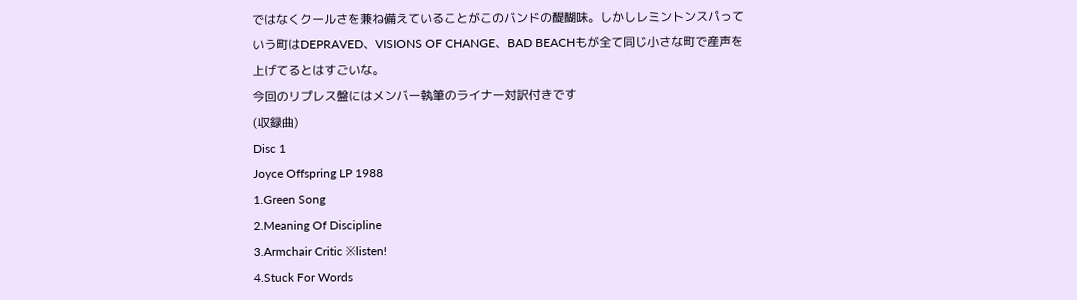ではなくクールさを兼ね備えていることがこのバンドの醍醐味。しかしレミントンスパっていう町はDEPRAVED、VISIONS OF CHANGE、BAD BEACHもが全て同じ小さな町で産声を上げてるとはすごいな。
今回のリプレス盤にはメンバー執筆のライナー対訳付きです
(収録曲)
Disc 1
Joyce Offspring LP 1988
1.Green Song
2.Meaning Of Discipline
3.Armchair Critic ※listen!
4.Stuck For Words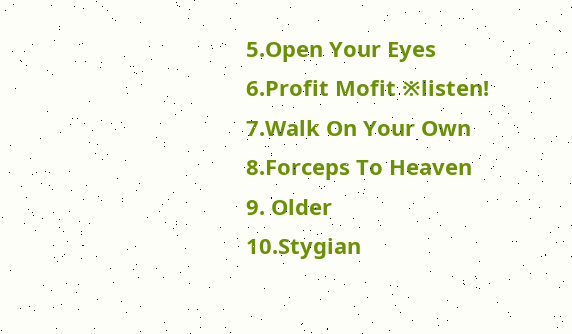5.Open Your Eyes
6.Profit Mofit ※listen!
7.Walk On Your Own
8.Forceps To Heaven
9. Older
10.Stygian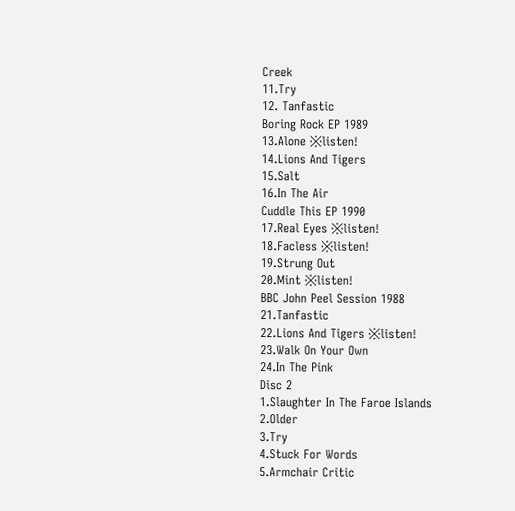Creek
11.Try
12. Tanfastic
Boring Rock EP 1989
13.Alone ※listen!
14.Lions And Tigers
15.Salt
16.In The Air
Cuddle This EP 1990
17.Real Eyes ※listen!
18.Facless ※listen!
19.Strung Out
20.Mint ※listen!
BBC John Peel Session 1988
21.Tanfastic
22.Lions And Tigers ※listen!
23.Walk On Your Own
24.In The Pink
Disc 2
1.Slaughter In The Faroe Islands
2.Older
3.Try
4.Stuck For Words
5.Armchair Critic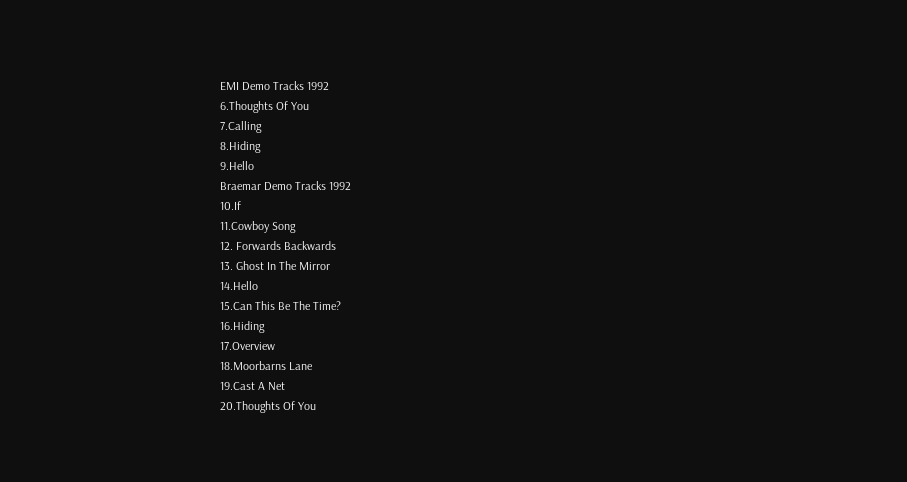EMI Demo Tracks 1992
6.Thoughts Of You
7.Calling
8.Hiding
9.Hello
Braemar Demo Tracks 1992
10.If
11.Cowboy Song
12. Forwards Backwards
13. Ghost In The Mirror
14.Hello
15.Can This Be The Time?
16.Hiding
17.Overview
18.Moorbarns Lane
19.Cast A Net
20.Thoughts Of You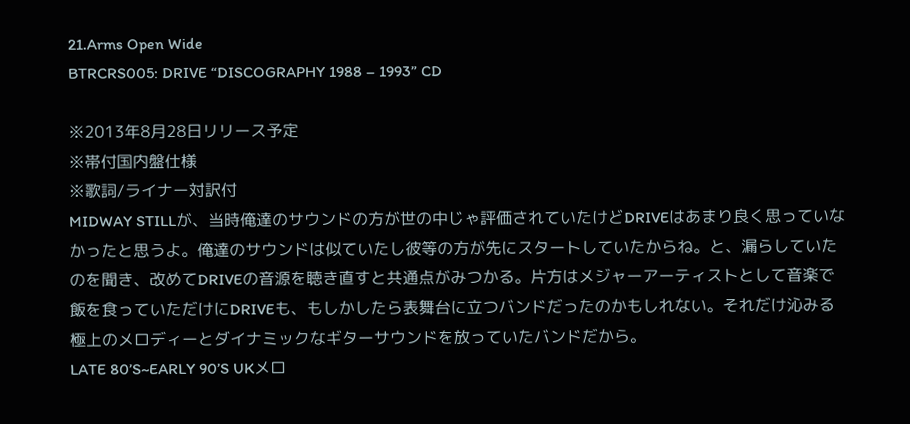21.Arms Open Wide
BTRCRS005: DRIVE “DISCOGRAPHY 1988 – 1993” CD

※2013年8月28日リリース予定
※帯付国内盤仕様
※歌詞/ライナー対訳付
MIDWAY STILLが、当時俺達のサウンドの方が世の中じゃ評価されていたけどDRIVEはあまり良く思っていなかったと思うよ。俺達のサウンドは似ていたし彼等の方が先にスタートしていたからね。と、漏らしていたのを聞き、改めてDRIVEの音源を聴き直すと共通点がみつかる。片方はメジャーアーティストとして音楽で飯を食っていただけにDRIVEも、もしかしたら表舞台に立つバンドだったのかもしれない。それだけ沁みる極上のメロディーとダイナミックなギターサウンドを放っていたバンドだから。
LATE 80’S~EARLY 90’S UKメロ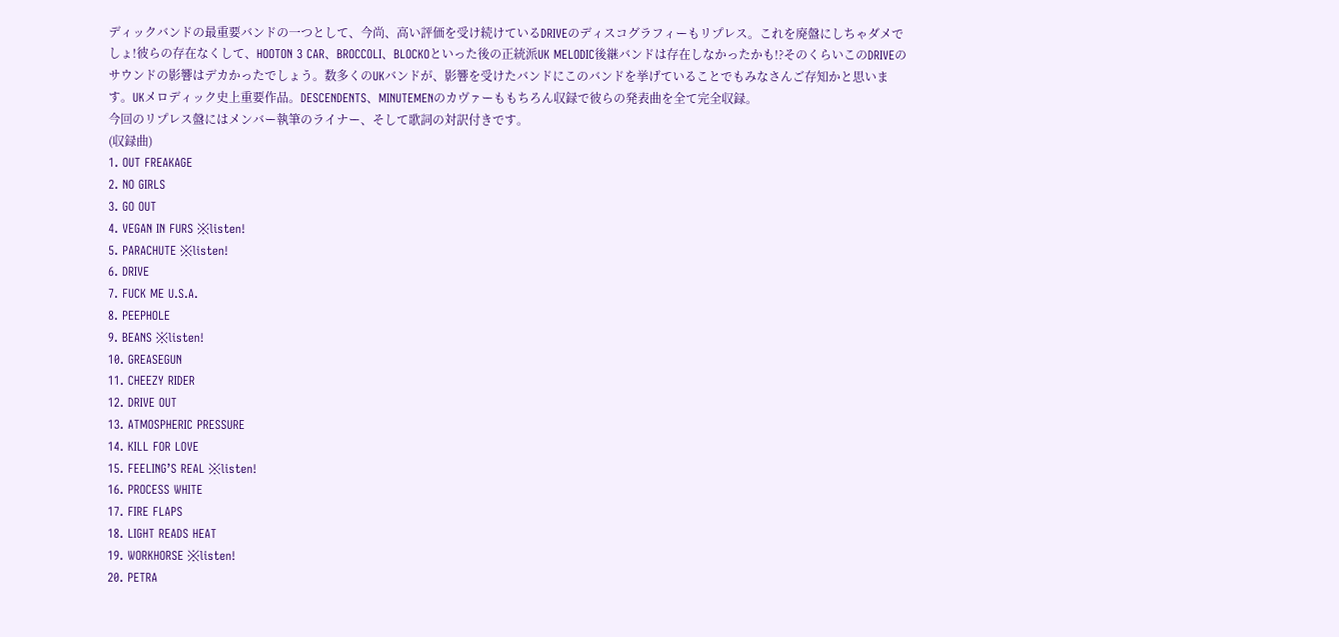ディックバンドの最重要バンドの一つとして、今尚、高い評価を受け続けているDRIVEのディスコグラフィーもリプレス。これを廃盤にしちゃダメでしょ!彼らの存在なくして、HOOTON 3 CAR、BROCCOLI、BLOCKOといった後の正統派UK MELODIC後継バンドは存在しなかったかも!?そのくらいこのDRIVEのサウンドの影響はデカかったでしょう。数多くのUKバンドが、影響を受けたバンドにこのバンドを挙げていることでもみなさんご存知かと思います。UKメロディック史上重要作品。DESCENDENTS、MINUTEMENのカヴァーももちろん収録で彼らの発表曲を全て完全収録。
今回のリプレス盤にはメンバー執筆のライナー、そして歌詞の対訳付きです。
(収録曲)
1. OUT FREAKAGE
2. NO GIRLS
3. GO OUT
4. VEGAN IN FURS ※listen!
5. PARACHUTE ※listen!
6. DRIVE
7. FUCK ME U.S.A.
8. PEEPHOLE
9. BEANS ※listen!
10. GREASEGUN
11. CHEEZY RIDER
12. DRIVE OUT
13. ATMOSPHERIC PRESSURE
14. KILL FOR LOVE
15. FEELING’S REAL ※listen!
16. PROCESS WHITE
17. FIRE FLAPS
18. LIGHT READS HEAT
19. WORKHORSE ※listen!
20. PETRA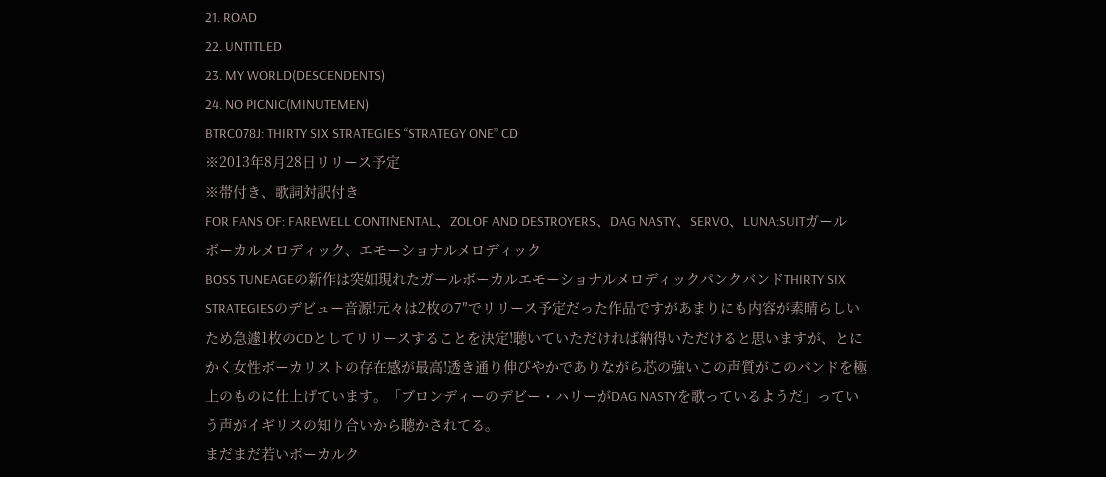21. ROAD
22. UNTITLED
23. MY WORLD(DESCENDENTS)
24. NO PICNIC(MINUTEMEN)
BTRC078J: THIRTY SIX STRATEGIES “STRATEGY ONE” CD
※2013年8月28日リリース予定
※帯付き、歌詞対訳付き
FOR FANS OF: FAREWELL CONTINENTAL、ZOLOF AND DESTROYERS、DAG NASTY、SERVO、LUNA:SUITガールボーカルメロディック、エモーショナルメロディック
BOSS TUNEAGEの新作は突如現れたガールボーカルエモーショナルメロディックパンクバンドTHIRTY SIX STRATEGIESのデビュー音源!元々は2枚の7″でリリース予定だった作品ですがあまりにも内容が素晴らしいため急遽1枚のCDとしてリリースすることを決定!聴いていただければ納得いただけると思いますが、とにかく女性ボーカリストの存在感が最高!透き通り伸びやかでありながら芯の強いこの声質がこのバンドを極上のものに仕上げています。「ブロンディーのデビー・ハリーがDAG NASTYを歌っているようだ」っていう声がイギリスの知り合いから聴かされてる。
まだまだ若いボーカルク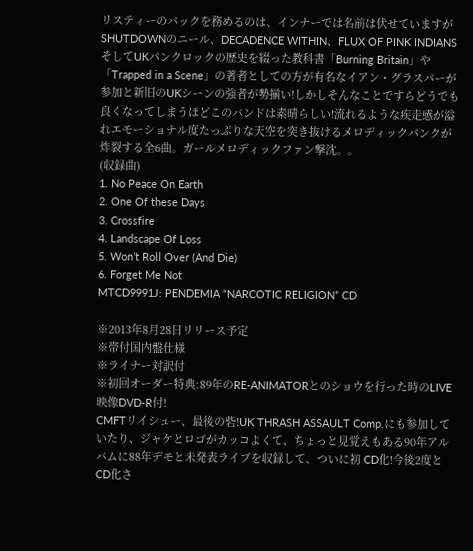リスティーのバックを務めるのは、インナーでは名前は伏せていますがSHUTDOWNのニール、DECADENCE WITHIN、FLUX OF PINK INDIANSそしてUKパンクロックの歴史を綴った教科書「Burning Britain」や「Trapped in a Scene」の著者としての方が有名なイアン・グラスパーが参加と新旧のUKシーンの強者が勢揃い!しかしそんなことですらどうでも良くなってしまうほどこのバンドは素晴らしい!流れるような疾走感が溢れエモーショナル度たっぷりな天空を突き抜けるメロディックパンクが炸裂する全6曲。ガールメロディックファン撃沈。。
(収録曲)
1. No Peace On Earth
2. One Of these Days
3. Crossfire
4. Landscape Of Loss
5. Won’t Roll Over (And Die)
6. Forget Me Not
MTCD9991J: PENDEMIA “NARCOTIC RELIGION” CD

※2013年8月28日リリース予定
※帯付国内盤仕様
※ライナー対訳付
※初回オーダー特典:89年のRE-ANIMATORとのショウを行った時のLIVE映像DVD-R付!
CMFTリイシュー、最後の砦!UK THRASH ASSAULT Comp.にも参加していたり、ジャケとロゴがカッコよくて、ちょっと見覚えもある90年アルバムに88年デモと未発表ライブを収録して、ついに初 CD化!今後2度とCD化さ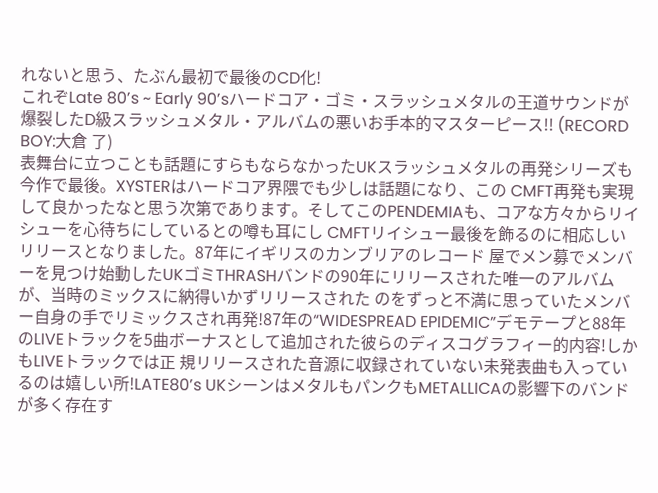れないと思う、たぶん最初で最後のCD化!
これぞLate 80’s ~ Early 90’sハードコア・ゴミ・スラッシュメタルの王道サウンドが爆裂したD級スラッシュメタル・アルバムの悪いお手本的マスターピース!! (RECORD BOY:大倉 了)
表舞台に立つことも話題にすらもならなかったUKスラッシュメタルの再発シリーズも今作で最後。XYSTERはハードコア界隈でも少しは話題になり、この CMFT再発も実現して良かったなと思う次第であります。そしてこのPENDEMIAも、コアな方々からリイシューを心待ちにしているとの噂も耳にし CMFTリイシュー最後を飾るのに相応しいリリースとなりました。87年にイギリスのカンブリアのレコード 屋でメン募でメンバーを見つけ始動したUKゴミTHRASHバンドの90年にリリースされた唯一のアルバムが、当時のミックスに納得いかずリリースされた のをずっと不満に思っていたメンバー自身の手でリミックスされ再発!87年の“WIDESPREAD EPIDEMIC”デモテープと88年のLIVEトラックを5曲ボーナスとして追加された彼らのディスコグラフィー的内容!しかもLIVEトラックでは正 規リリースされた音源に収録されていない未発表曲も入っているのは嬉しい所!LATE80’s UKシーンはメタルもパンクもMETALLICAの影響下のバンドが多く存在す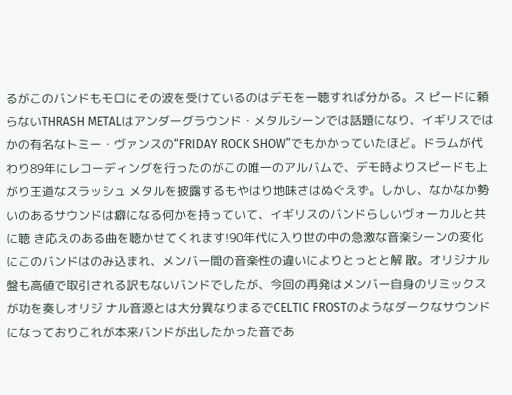るがこのバンドもモロにその波を受けているのはデモを一聴すれば分かる。ス ピードに頼らないTHRASH METALはアンダーグラウンド・メタルシーンでは話題になり、イギリスではかの有名なトミー・ヴァンスの“FRIDAY ROCK SHOW”でもかかっていたほど。ドラムが代わり89年にレコーディングを行ったのがこの唯一のアルバムで、デモ時よりスピードも上がり王道なスラッシュ メタルを披露するもやはり地味さはぬぐえず。しかし、なかなか勢いのあるサウンドは癖になる何かを持っていて、イギリスのバンドらしいヴォーカルと共に聴 き応えのある曲を聴かせてくれます!90年代に入り世の中の急激な音楽シーンの変化にこのバンドはのみ込まれ、メンバー間の音楽性の違いによりとっとと解 散。オリジナル盤も高値で取引される訳もないバンドでしたが、今回の再発はメンバー自身のリミックスが功を奏しオリジ ナル音源とは大分異なりまるでCELTIC FROSTのようなダークなサウンドになっておりこれが本来バンドが出したかった音であ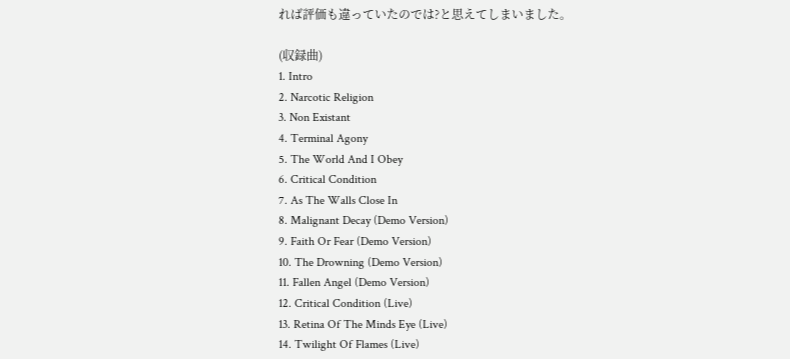れば評価も違っていたのでは?と思えてしまいました。

(収録曲)
1. Intro
2. Narcotic Religion
3. Non Existant
4. Terminal Agony
5. The World And I Obey
6. Critical Condition
7. As The Walls Close In
8. Malignant Decay (Demo Version)
9. Faith Or Fear (Demo Version)
10. The Drowning (Demo Version)
11. Fallen Angel (Demo Version)
12. Critical Condition (Live)
13. Retina Of The Minds Eye (Live)
14. Twilight Of Flames (Live)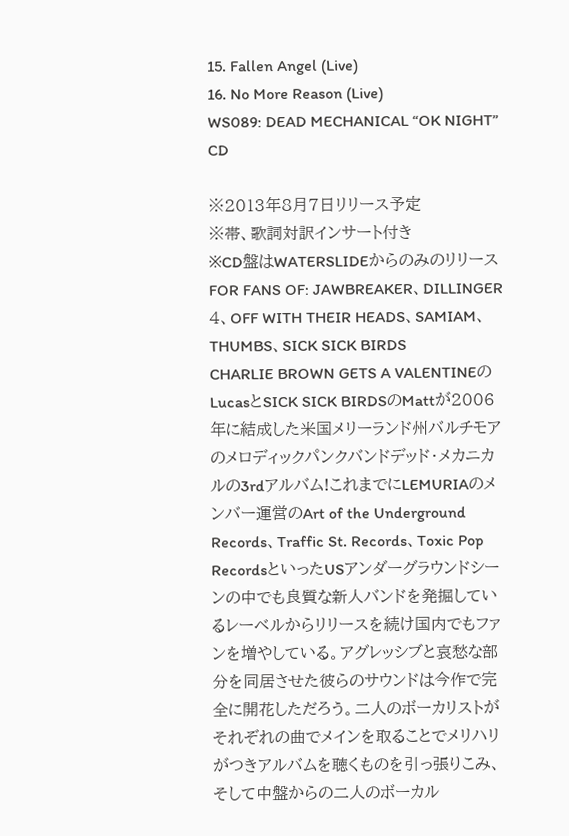15. Fallen Angel (Live)
16. No More Reason (Live)
WS089: DEAD MECHANICAL “OK NIGHT” CD

※2013年8月7日リリース予定
※帯、歌詞対訳インサート付き
※CD盤はWATERSLIDEからのみのリリース
FOR FANS OF: JAWBREAKER、DILLINGER 4、OFF WITH THEIR HEADS、SAMIAM、THUMBS、SICK SICK BIRDS
CHARLIE BROWN GETS A VALENTINEのLucasとSICK SICK BIRDSのMattが2006年に結成した米国メリーランド州バルチモアのメロディックパンクバンドデッド・メカニカルの3rdアルバム!これまでにLEMURIAのメンバー運営のArt of the Underground Records、Traffic St. Records、Toxic Pop RecordsといったUSアンダーグラウンドシーンの中でも良質な新人バンドを発掘しているレーベルからリリースを続け国内でもファンを増やしている。アグレッシブと哀愁な部分を同居させた彼らのサウンドは今作で完全に開花しただろう。二人のボーカリストがそれぞれの曲でメインを取ることでメリハリがつきアルバムを聴くものを引っ張りこみ、そして中盤からの二人のボーカル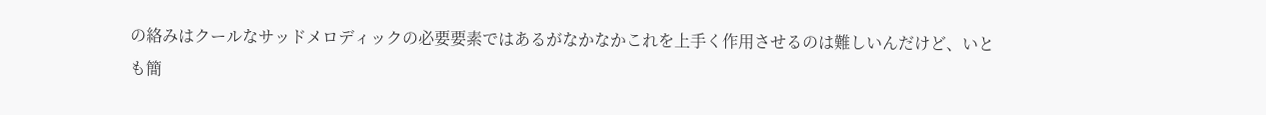の絡みはクールなサッドメロディックの必要要素ではあるがなかなかこれを上手く作用させるのは難しいんだけど、いとも簡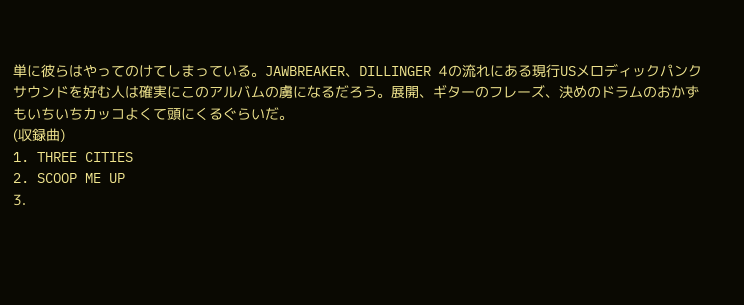単に彼らはやってのけてしまっている。JAWBREAKER、DILLINGER 4の流れにある現行USメロディックパンクサウンドを好む人は確実にこのアルバムの虜になるだろう。展開、ギターのフレーズ、決めのドラムのおかずもいちいちカッコよくて頭にくるぐらいだ。
(収録曲)
1. THREE CITIES
2. SCOOP ME UP
3.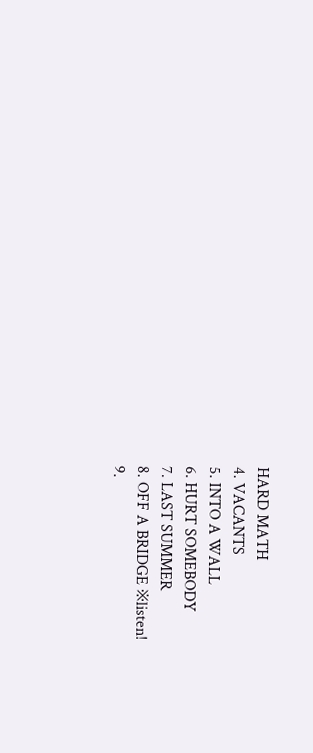HARD MATH
4. VACANTS
5. INTO A WALL
6. HURT SOMEBODY
7. LAST SUMMER
8. OFF A BRIDGE ※listen!
9.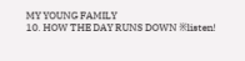MY YOUNG FAMILY
10. HOW THE DAY RUNS DOWN ※listen!